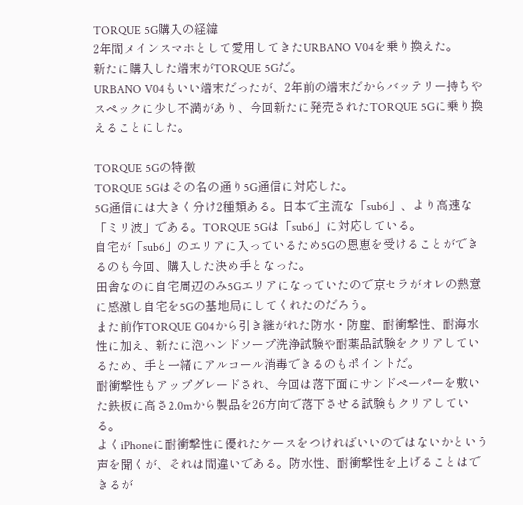TORQUE 5G購入の経緯
2年間メインスマホとして愛用してきたURBANO V04を乗り換えた。
新たに購入した端末がTORQUE 5Gだ。
URBANO V04もいい端末だったが、2年前の端末だからバッテリー持ちやスペックに少し不満があり、今回新たに発売されたTORQUE 5Gに乗り換えることにした。

TORQUE 5Gの特徴
TORQUE 5Gはその名の通り5G通信に対応した。
5G通信には大きく分け2種類ある。日本で主流な「sub6」、より高速な「ミリ波」である。TORQUE 5Gは「sub6」に対応している。
自宅が「sub6」のエリアに入っているため5Gの恩恵を受けることができるのも今回、購入した決め手となった。
田舎なのに自宅周辺のみ5Gエリアになっていたので京セラがオレの熱意に感激し自宅を5Gの基地局にしてくれたのだろう。
また前作TORQUE G04から引き継がれた防水・防塵、耐衝撃性、耐海水性に加え、新たに泡ハンドソープ洗浄試験や耐薬品試験をクリアしているため、手と一緒にアルコール消毒できるのもポイントだ。
耐衝撃性もアップグレードされ、今回は落下面にサンドペーパーを敷いた鉄板に高さ2.0mから製品を26方向で落下させる試験もクリアしている。
よくiPhoneに耐衝撃性に優れたケースをつければいいのではないかという声を聞くが、それは間違いである。防水性、耐衝撃性を上げることはできるが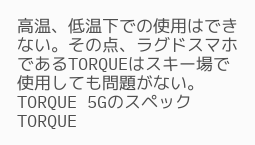高温、低温下での使用はできない。その点、ラグドスマホであるTORQUEはスキー場で使用しても問題がない。
TORQUE 5Gのスペック
TORQUE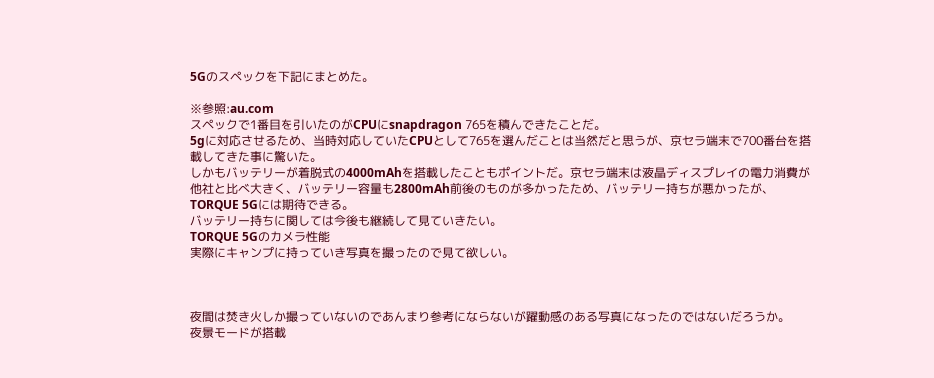5Gのスペックを下記にまとめた。

※参照:au.com
スペックで1番目を引いたのがCPUにsnapdragon 765を積んできたことだ。
5gに対応させるため、当時対応していたCPUとして765を選んだことは当然だと思うが、京セラ端末で700番台を搭載してきた事に驚いた。
しかもバッテリーが着脱式の4000mAhを搭載したこともポイントだ。京セラ端末は液晶ディスプレイの電力消費が他社と比べ大きく、バッテリー容量も2800mAh前後のものが多かったため、バッテリー持ちが悪かったが、 TORQUE 5Gには期待できる。
バッテリー持ちに関しては今後も継続して見ていきたい。
TORQUE 5Gのカメラ性能
実際にキャンプに持っていき写真を撮ったので見て欲しい。



夜間は焚き火しか撮っていないのであんまり参考にならないが躍動感のある写真になったのではないだろうか。
夜景モードが搭載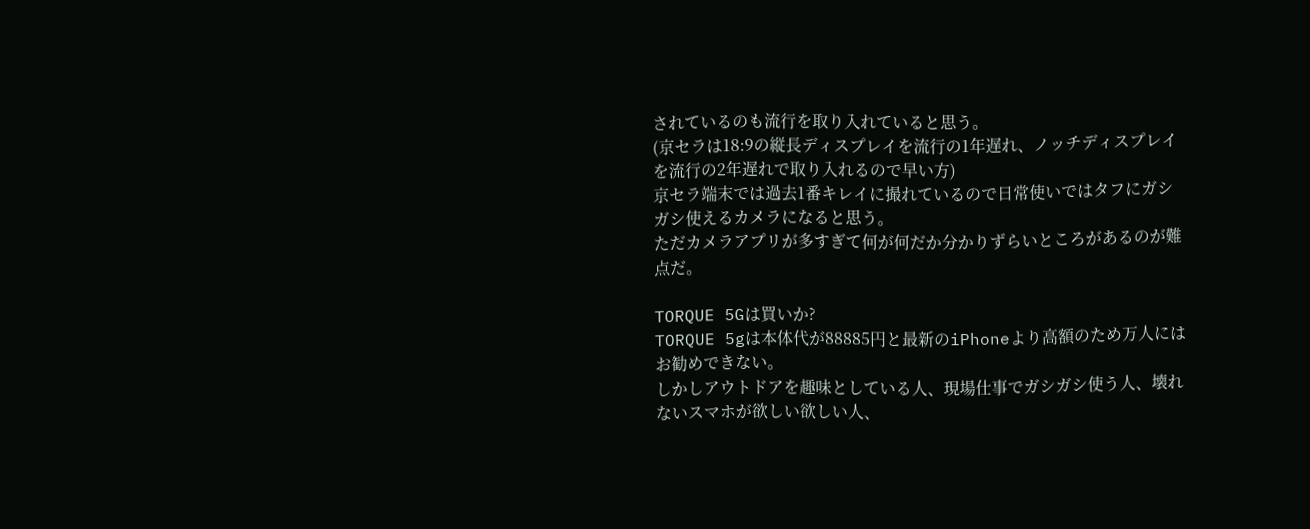されているのも流行を取り入れていると思う。
(京セラは18:9の縦長ディスプレイを流行の1年遅れ、ノッチディスプレイを流行の2年遅れで取り入れるので早い方)
京セラ端末では過去1番キレイに撮れているので日常使いではタフにガシガシ使えるカメラになると思う。
ただカメラアプリが多すぎて何が何だか分かりずらいところがあるのが難点だ。

TORQUE 5Gは買いか?
TORQUE 5gは本体代が88885円と最新のiPhoneより高額のため万人にはお勧めできない。
しかしアウトドアを趣味としている人、現場仕事でガシガシ使う人、壊れないスマホが欲しい欲しい人、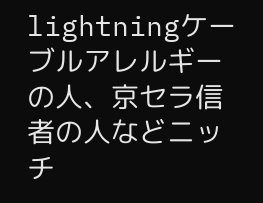lightningケーブルアレルギーの人、京セラ信者の人などニッチ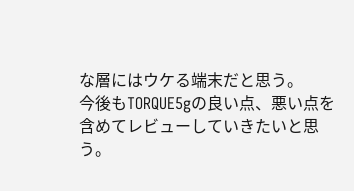な層にはウケる端末だと思う。
今後もTORQUE5gの良い点、悪い点を含めてレビューしていきたいと思う。